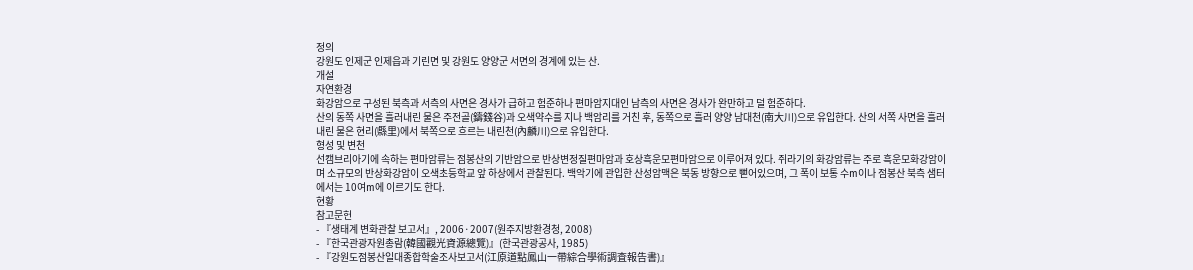정의
강원도 인제군 인제읍과 기린면 및 강원도 양양군 서면의 경계에 있는 산.
개설
자연환경
화강암으로 구성된 북측과 서측의 사면은 경사가 급하고 험준하나 편마암지대인 남측의 사면은 경사가 완만하고 덜 험준하다.
산의 동쪽 사면을 흘러내린 물은 주전골(鑄錢谷)과 오색약수를 지나 백암리를 거친 후, 동쪽으로 흘러 양양 남대천(南大川)으로 유입한다. 산의 서쪽 사면을 흘러내린 물은 현리(縣里)에서 북쪽으로 흐르는 내린천(內麟川)으로 유입한다.
형성 및 변천
선캠브리아기에 속하는 편마암류는 점봉산의 기반암으로 반상변정질편마암과 호상흑운모편마암으로 이루어져 있다. 쥐라기의 화강암류는 주로 흑운모화강암이며 소규모의 반상화강암이 오색초등학교 앞 하상에서 관찰된다. 백악기에 관입한 산성암맥은 북동 방향으로 뻗어있으며, 그 폭이 보통 수m이나 점봉산 북측 샘터에서는 10여m에 이르기도 한다.
현황
참고문헌
- 『생태계 변화관찰 보고서』, 2006·2007(원주지방환경청, 2008)
- 『한국관광자원총람(韓國觀光資源總覽)』(한국관광공사, 1985)
- 『강원도점봉산일대종합학술조사보고서(江原道點鳳山一帶綜合學術調査報告書)』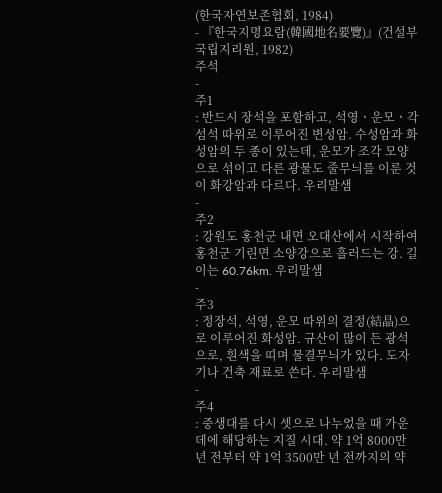(한국자연보존협회, 1984)
- 『한국지명요람(韓國地名要覽)』(건설부국립지리원, 1982)
주석
-
주1
: 반드시 장석을 포함하고, 석영ㆍ운모ㆍ각섬석 따위로 이루어진 변성암. 수성암과 화성암의 두 종이 있는데, 운모가 조각 모양으로 섞이고 다른 광물도 줄무늬를 이룬 것이 화강암과 다르다. 우리말샘
-
주2
: 강원도 홍천군 내면 오대산에서 시작하여 홍천군 기린면 소양강으로 흘러드는 강. 길이는 60.76km. 우리말샘
-
주3
: 정장석, 석영, 운모 따위의 결정(結晶)으로 이루어진 화성암. 규산이 많이 든 광석으로, 흰색을 띠며 물결무늬가 있다. 도자기나 건축 재료로 쓴다. 우리말샘
-
주4
: 중생대를 다시 셋으로 나누었을 때 가운데에 해당하는 지질 시대. 약 1억 8000만 년 전부터 약 1억 3500만 년 전까지의 약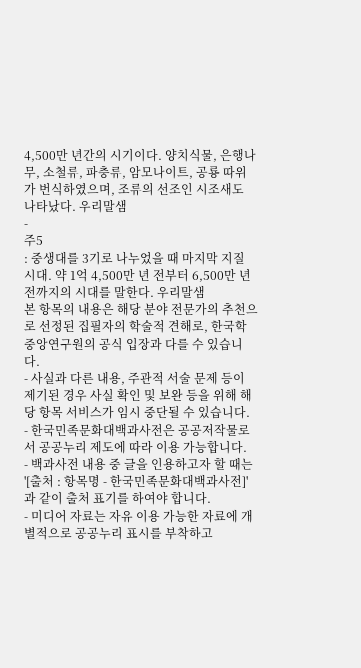4,500만 년간의 시기이다. 양치식물, 은행나무, 소철류, 파충류, 암모나이트, 공룡 따위가 번식하였으며, 조류의 선조인 시조새도 나타났다. 우리말샘
-
주5
: 중생대를 3기로 나누었을 때 마지막 지질 시대. 약 1억 4,500만 년 전부터 6,500만 년 전까지의 시대를 말한다. 우리말샘
본 항목의 내용은 해당 분야 전문가의 추천으로 선정된 집필자의 학술적 견해로, 한국학중앙연구원의 공식 입장과 다를 수 있습니다.
- 사실과 다른 내용, 주관적 서술 문제 등이 제기된 경우 사실 확인 및 보완 등을 위해 해당 항목 서비스가 임시 중단될 수 있습니다.
- 한국민족문화대백과사전은 공공저작물로서 공공누리 제도에 따라 이용 가능합니다.
- 백과사전 내용 중 글을 인용하고자 할 때는 '[출처 : 항목명 - 한국민족문화대백과사전]'과 같이 출처 표기를 하여야 합니다.
- 미디어 자료는 자유 이용 가능한 자료에 개별적으로 공공누리 표시를 부착하고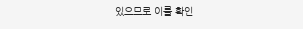있으므로 이를 확인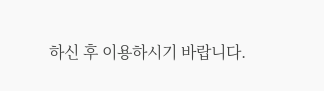하신 후 이용하시기 바랍니다.